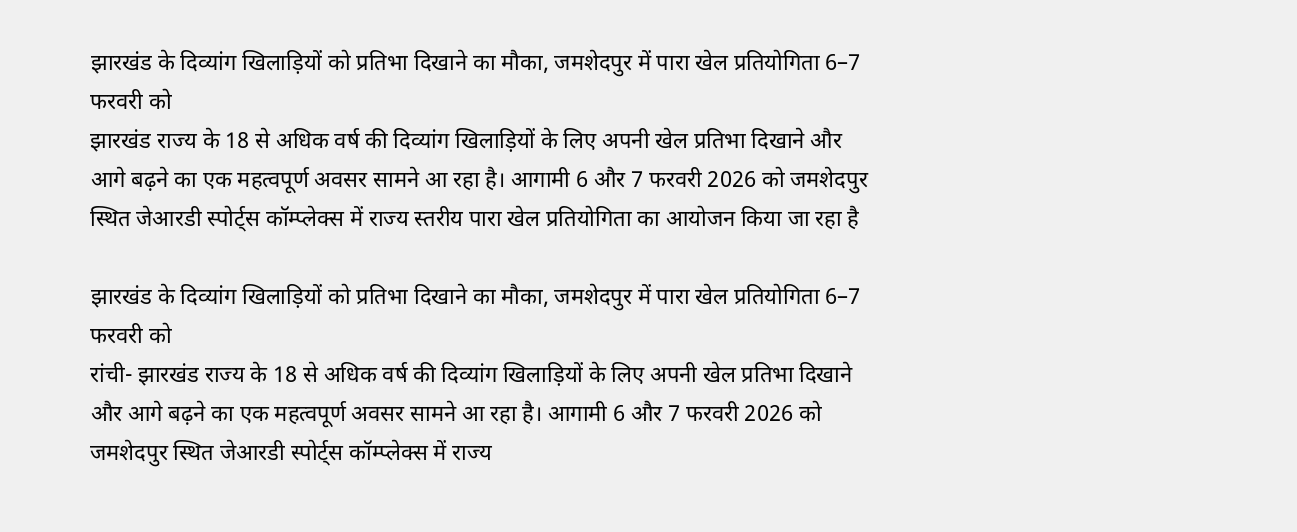झारखंड के दिव्यांग खिलाड़ियों को प्रतिभा दिखाने का मौका, जमशेदपुर में पारा खेल प्रतियोगिता 6–7 फरवरी को
झारखंड राज्य के 18 से अधिक वर्ष की दिव्यांग खिलाड़ियों के लिए अपनी खेल प्रतिभा दिखाने और आगे बढ़ने का एक महत्वपूर्ण अवसर सामने आ रहा है। आगामी 6 और 7 फरवरी 2026 को जमशेदपुर स्थित जेआरडी स्पोर्ट्स कॉम्प्लेक्स में राज्य स्तरीय पारा खेल प्रतियोगिता का आयोजन किया जा रहा है

झारखंड के दिव्यांग खिलाड़ियों को प्रतिभा दिखाने का मौका, जमशेदपुर में पारा खेल प्रतियोगिता 6–7 फरवरी को
रांची- झारखंड राज्य के 18 से अधिक वर्ष की दिव्यांग खिलाड़ियों के लिए अपनी खेल प्रतिभा दिखाने और आगे बढ़ने का एक महत्वपूर्ण अवसर सामने आ रहा है। आगामी 6 और 7 फरवरी 2026 को जमशेदपुर स्थित जेआरडी स्पोर्ट्स कॉम्प्लेक्स में राज्य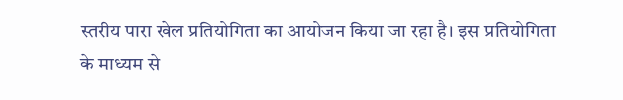स्तरीय पारा खेल प्रतियोगिता का आयोजन किया जा रहा है। इस प्रतियोगिता के माध्यम से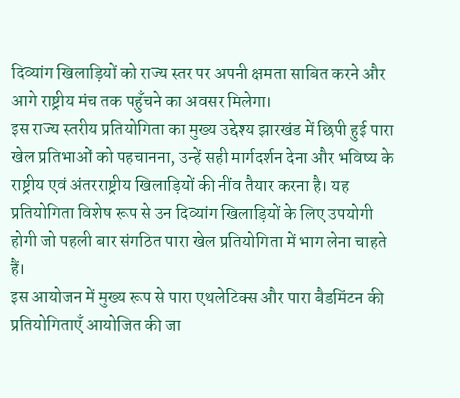दिव्यांग खिलाड़ियों को राज्य स्तर पर अपनी क्षमता साबित करने और आगे राष्ट्रीय मंच तक पहुँचने का अवसर मिलेगा।
इस राज्य स्तरीय प्रतियोगिता का मुख्य उद्देश्य झारखंड में छिपी हुई पारा खेल प्रतिभाओं को पहचानना, उन्हें सही मार्गदर्शन देना और भविष्य के राष्ट्रीय एवं अंतरराष्ट्रीय खिलाड़ियों की नींव तैयार करना है। यह प्रतियोगिता विशेष रूप से उन दिव्यांग खिलाड़ियों के लिए उपयोगी होगी जो पहली बार संगठित पारा खेल प्रतियोगिता में भाग लेना चाहते हैं।
इस आयोजन में मुख्य रूप से पारा एथलेटिक्स और पारा बैडमिंटन की प्रतियोगिताएँ आयोजित की जा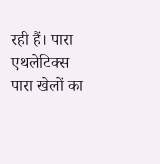रही हैं। पारा एथलेटिक्स पारा खेलों का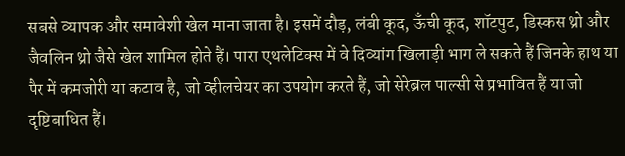सबसे व्यापक और समावेशी खेल माना जाता है। इसमें दौड़, लंबी कूद, ऊँची कूद, शॉटपुट, डिस्कस थ्रो और जैवलिन थ्रो जैसे खेल शामिल होते हैं। पारा एथलेटिक्स में वे दिव्यांग खिलाड़ी भाग ले सकते हैं जिनके हाथ या पैर में कमजोरी या कटाव है, जो व्हीलचेयर का उपयोग करते हैं, जो सेरेब्रल पाल्सी से प्रभावित हैं या जो दृष्टिबाधित हैं।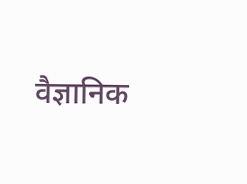वैज्ञानिक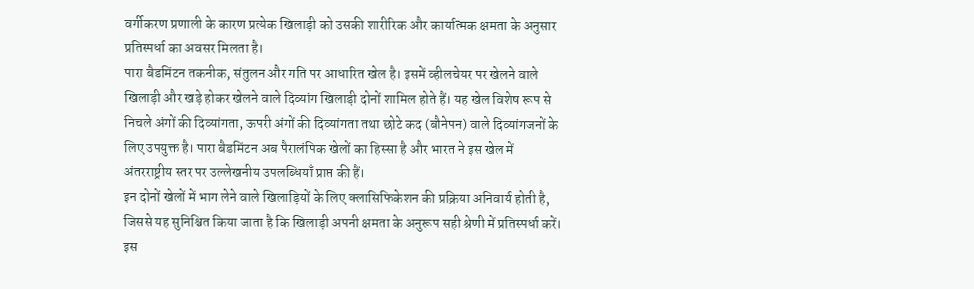वर्गीकरण प्रणाली के कारण प्रत्येक खिलाड़ी को उसकी शारीरिक और कार्यात्मक क्षमता के अनुसार प्रतिस्पर्धा का अवसर मिलता है।
पारा बैडमिंटन तकनीक, संतुलन और गति पर आधारित खेल है। इसमें व्हीलचेयर पर खेलने वाले खिलाड़ी और खड़े होकर खेलने वाले दिव्यांग खिलाड़ी दोनों शामिल होते हैं। यह खेल विशेष रूप से निचले अंगों की दिव्यांगता, ऊपरी अंगों की दिव्यांगता तथा छोटे कद (बौनेपन) वाले दिव्यांगजनों के लिए उपयुक्त है। पारा बैडमिंटन अब पैरालंपिक खेलों का हिस्सा है और भारत ने इस खेल में अंतरराष्ट्रीय स्तर पर उल्लेखनीय उपलब्धियाँ प्राप्त की हैं।
इन दोनों खेलों में भाग लेने वाले खिलाड़ियों के लिए क्लासिफिकेशन की प्रक्रिया अनिवार्य होती है, जिससे यह सुनिश्चित किया जाता है कि खिलाड़ी अपनी क्षमता के अनुरूप सही श्रेणी में प्रतिस्पर्धा करें। इस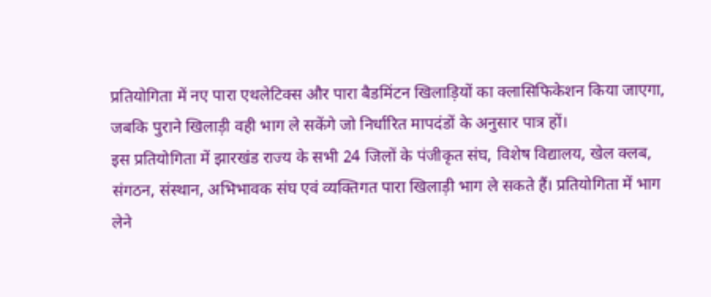प्रतियोगिता में नए पारा एथलेटिक्स और पारा बैडमिंटन खिलाड़ियों का क्लासिफिकेशन किया जाएगा, जबकि पुराने खिलाड़ी वही भाग ले सकेंगे जो निर्धारित मापदंडों के अनुसार पात्र हों।
इस प्रतियोगिता में झारखंड राज्य के सभी 24 जिलों के पंजीकृत संघ, विशेष विद्यालय, खेल क्लब, संगठन, संस्थान, अभिभावक संघ एवं व्यक्तिगत पारा खिलाड़ी भाग ले सकते हैं। प्रतियोगिता में भाग लेने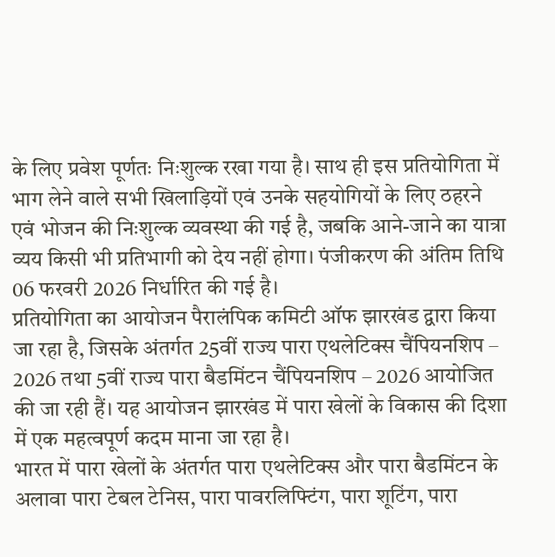के लिए प्रवेश पूर्णतः निःशुल्क रखा गया है। साथ ही इस प्रतियोगिता में भाग लेने वाले सभी खिलाड़ियों एवं उनके सहयोगियों के लिए ठहरने एवं भोजन की निःशुल्क व्यवस्था की गई है, जबकि आने-जाने का यात्रा व्यय किसी भी प्रतिभागी को देय नहीं होगा। पंजीकरण की अंतिम तिथि 06 फरवरी 2026 निर्धारित की गई है।
प्रतियोगिता का आयोजन पैरालंपिक कमिटी ऑफ झारखंड द्वारा किया जा रहा है, जिसके अंतर्गत 25वीं राज्य पारा एथलेटिक्स चैंपियनशिप – 2026 तथा 5वीं राज्य पारा बैडमिंटन चैंपियनशिप – 2026 आयोजित की जा रही हैं। यह आयोजन झारखंड में पारा खेलों के विकास की दिशा में एक महत्वपूर्ण कदम माना जा रहा है।
भारत में पारा खेलों के अंतर्गत पारा एथलेटिक्स और पारा बैडमिंटन के अलावा पारा टेबल टेनिस, पारा पावरलिफ्टिंग, पारा शूटिंग, पारा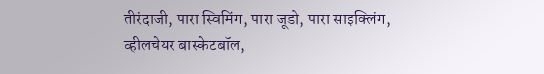तीरंदाजी, पारा स्विमिंग, पारा जूडो, पारा साइक्लिंग, व्हीलचेयर बास्केटबॉल,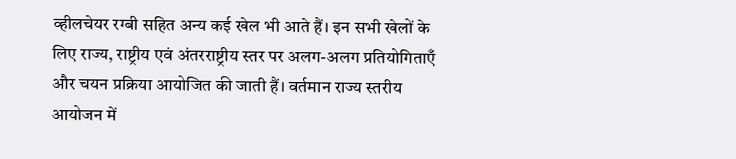व्हीलचेयर रग्बी सहित अन्य कई खेल भी आते हैं। इन सभी खेलों के लिए राज्य, राष्ट्रीय एवं अंतरराष्ट्रीय स्तर पर अलग-अलग प्रतियोगिताएँ और चयन प्रक्रिया आयोजित की जाती हैं। वर्तमान राज्य स्तरीय आयोजन में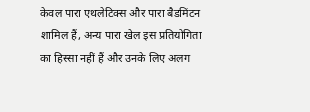केवल पारा एथलेटिक्स और पारा बैडमिंटन शामिल हैं, अन्य पारा खेल इस प्रतियोगिता का हिस्सा नहीं हैं और उनके लिए अलग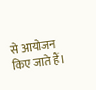से आयोजन किए जाते हैं।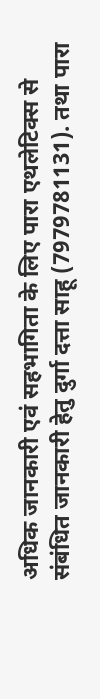अधिक जानकारी एवं सहभागिता के लिए पारा एथलेटिक्स से संबंधित जानकारी हेतु दुर्गा दत्ता साहू (7979781131). तथा पारा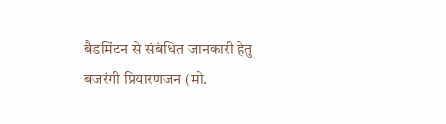बैडमिंटन से संबंधित जानकारी हेतु बजरंगी प्रियारणजन (मो.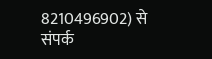8210496902) से संपर्क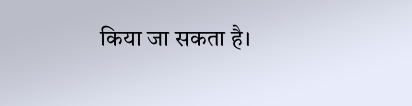किया जा सकता है।